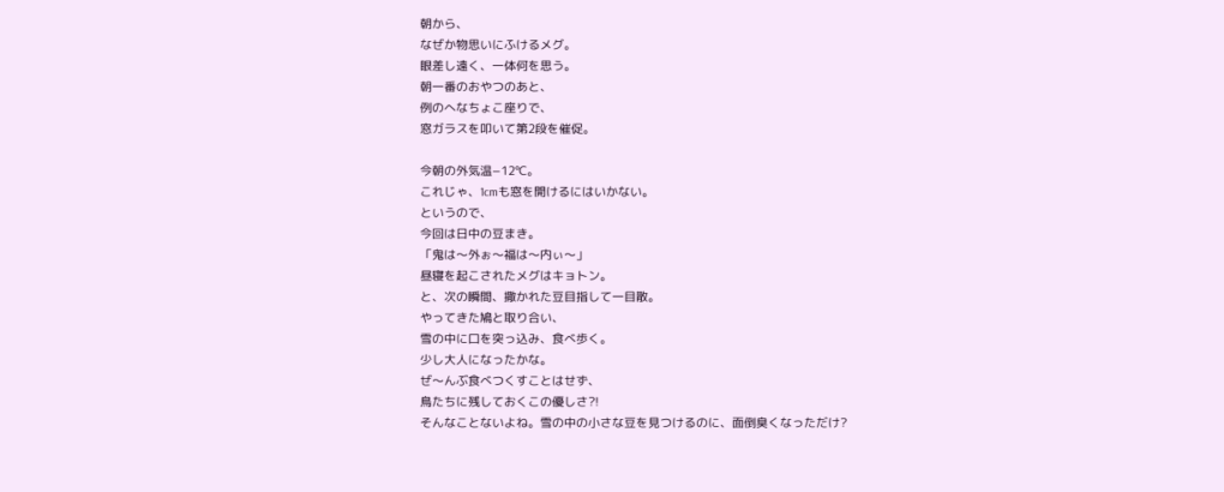朝から、
なぜか物思いにふけるメグ。
眼差し遠く、一体何を思う。
朝一番のおやつのあと、
例のへなちょこ座りで、
窓ガラスを叩いて第2段を催促。

今朝の外気温−12℃。
これじゃ、1cmも窓を開けるにはいかない。
というので、
今回は日中の豆まき。
「鬼は〜外ぉ〜福は〜内ぃ〜」
昼寝を起こされたメグはキョトン。
と、次の瞬間、撒かれた豆目指して一目散。
やってきた鳩と取り合い、
雪の中に口を突っ込み、食べ歩く。
少し大人になったかな。
ぜ〜んぶ食べつくすことはせず、
鳥たちに残しておくこの優しさ?!
そんなことないよね。雪の中の小さな豆を見つけるのに、面倒臭くなっただけ?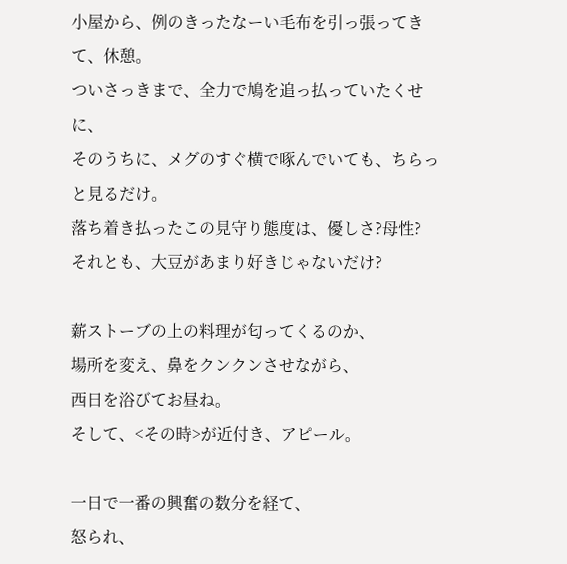小屋から、例のきったなーい毛布を引っ張ってきて、休憩。
ついさっきまで、全力で鳩を追っ払っていたくせに、
そのうちに、メグのすぐ横で啄んでいても、ちらっと見るだけ。
落ち着き払ったこの見守り態度は、優しさ?母性?
それとも、大豆があまり好きじゃないだけ?

薪ストーブの上の料理が匂ってくるのか、
場所を変え、鼻をクンクンさせながら、
西日を浴びてお昼ね。
そして、<その時>が近付き、アピール。

一日で一番の興奮の数分を経て、
怒られ、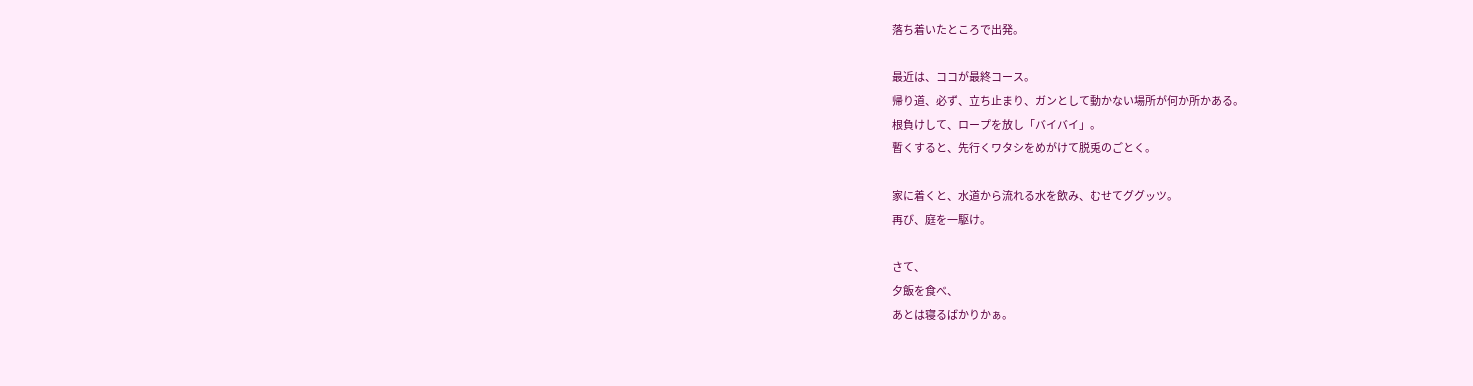落ち着いたところで出発。

最近は、ココが最終コース。
帰り道、必ず、立ち止まり、ガンとして動かない場所が何か所かある。
根負けして、ロープを放し「バイバイ」。
暫くすると、先行くワタシをめがけて脱兎のごとく。

家に着くと、水道から流れる水を飲み、むせてググッツ。
再び、庭を一駆け。

さて、
夕飯を食べ、
あとは寝るばかりかぁ。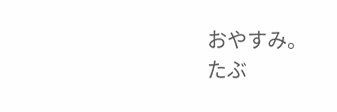おやすみ。
たぶ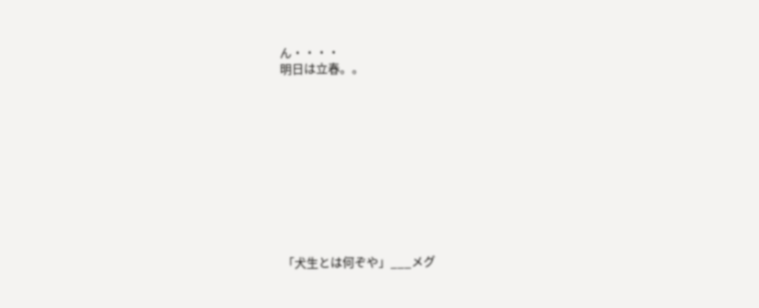ん・・・・
明日は立春。。











「犬生とは何ぞや」___メグ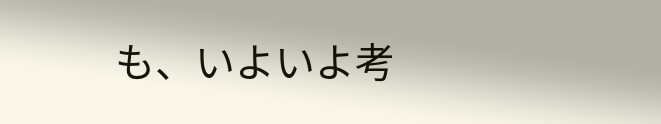も、いよいよ考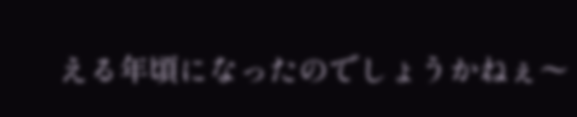える年頃になったのでしょうかねぇ〜